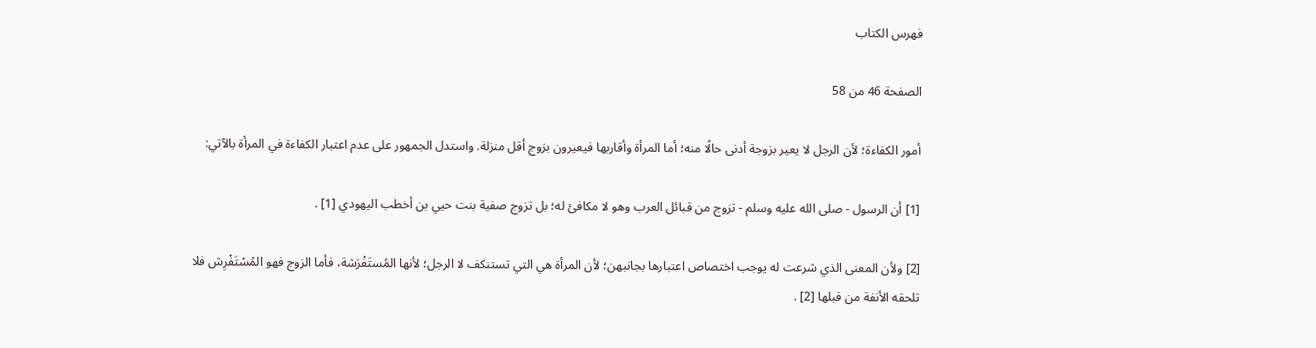فهرس الكتاب

الصفحة 46 من 58

أمور الكفاءة؛ لأن الرجل لا يعير بزوجة أدنى حالًا منه؛ أما المرأة وأقاربها فيعيرون بزوج أقل منزلة. واستدل الجمهور على عدم اعتبار الكفاءة في المرأة بالآتي:

[1] أن الرسول - صلى الله عليه وسلم - تزوج من قبائل العرب وهو لا مكافئ له؛ بل تزوج صفية بنت حيي بن أخطب اليهودي [1] .

[2] ولأن المعنى الذي شرعت له يوجب اختصاص اعتبارها بجانبهن؛ لأن المرأة هي التي تستنكف لا الرجل؛ لأنها المُستَفْرَشة، فأما الزوج فهو المُسْتَفْرِش فلا تلحقه الأنفة من قبلها [2] .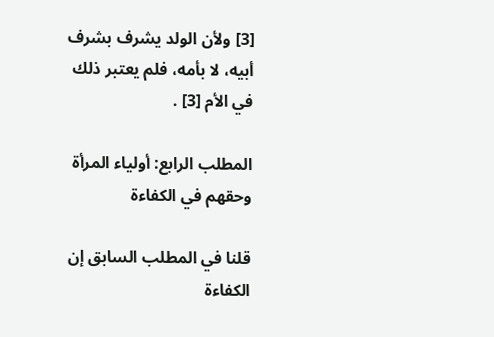[3] ولأن الولد يشرف بشرف أبيه، لا بأمه، فلم يعتبر ذلك في الأم [3] .

المطلب الرابع: أولياء المرأة وحقهم في الكفاءة

قلنا في المطلب السابق إن الكفاءة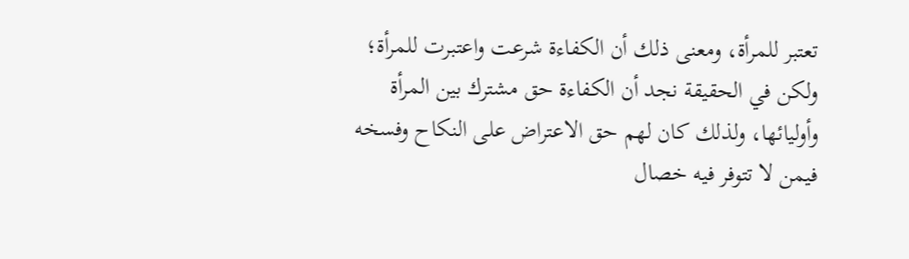تعتبر للمرأة، ومعنى ذلك أن الكفاءة شرعت واعتبرت للمرأة؛ ولكن في الحقيقة نجد أن الكفاءة حق مشترك بين المرأة وأوليائها، ولذلك كان لهم حق الاعتراض على النكاح وفسخه فيمن لا تتوفر فيه خصال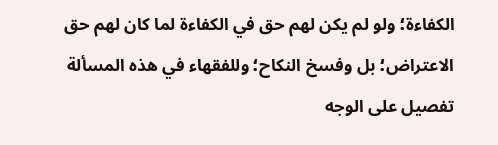الكفاءة؛ ولو لم يكن لهم حق في الكفاءة لما كان لهم حق الاعتراض؛ بل وفسخ النكاح؛ وللفقهاء في هذه المسألة تفصيل على الوجه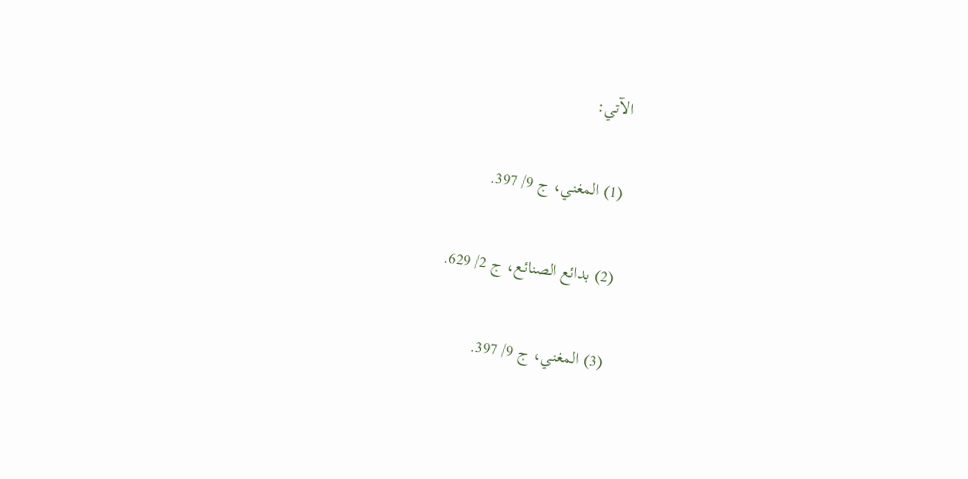الآتي:

(1) المغني، ج 9/ 397.

(2) بدائع الصنائع، ج 2/ 629.

(3) المغني، ج 9/ 397.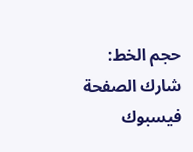حجم الخط:
شارك الصفحة
فيسبوك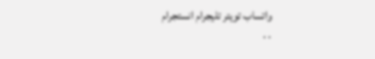واتساب تويتر تليجرام انستجرام
. .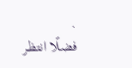.
فضلًا انتظر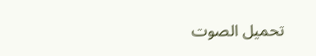تحميل الصوت